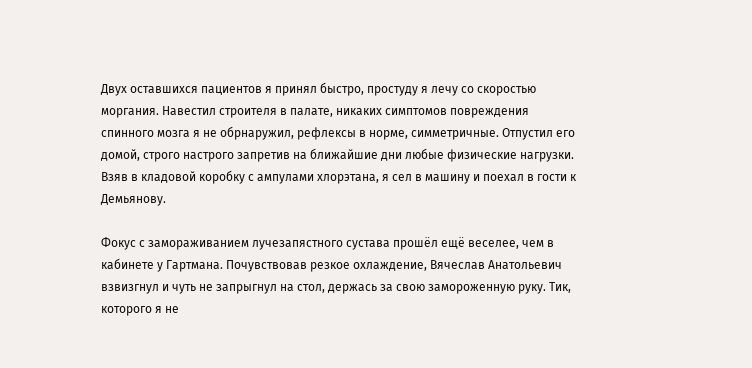Двух оставшихся пациентов я принял быстро, простуду я лечу со скоростью моргания. Навестил строителя в палате, никаких симптомов повреждения спинного мозга я не обрнаружил, рефлексы в норме, симметричные. Отпустил его домой, строго настрого запретив на ближайшие дни любые физические нагрузки. Взяв в кладовой коробку с ампулами хлорэтана, я сел в машину и поехал в гости к Демьянову.

Фокус с замораживанием лучезапястного сустава прошёл ещё веселее, чем в кабинете у Гартмана. Почувствовав резкое охлаждение, Вячеслав Анатольевич взвизгнул и чуть не запрыгнул на стол, держась за свою замороженную руку. Тик, которого я не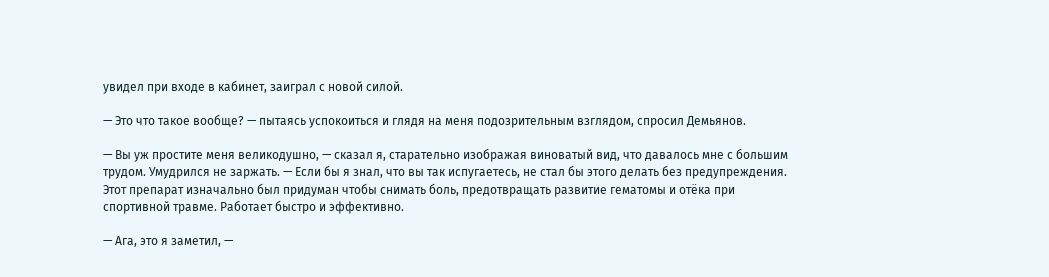увидел при входе в кабинет, заиграл с новой силой.

— Это что такое вообще? — пытаясь успокоиться и глядя на меня подозрительным взглядом, спросил Демьянов.

— Вы уж простите меня великодушно, — сказал я, старательно изображая виноватый вид, что давалось мне с большим трудом. Умудрился не заржать. — Если бы я знал, что вы так испугаетесь, не стал бы этого делать без предупреждения. Этот препарат изначально был придуман чтобы снимать боль, предотвращать развитие гематомы и отёка при спортивной травме. Работает быстро и эффективно.

— Ага, это я заметил, —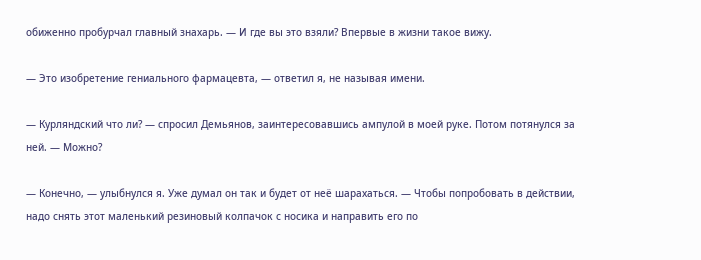обиженно пробурчал главный знахарь. — И где вы это взяли? Впервые в жизни такое вижу.

— Это изобретение гениального фармацевта, — ответил я, не называя имени.

— Курляндский что ли? — спросил Демьянов, заинтересовавшись ампулой в моей руке. Потом потянулся за ней. — Можно?

— Конечно, — улыбнулся я. Уже думал он так и будет от неё шарахаться. — Чтобы попробовать в действии, надо снять этот маленький резиновый колпачок с носика и направить его по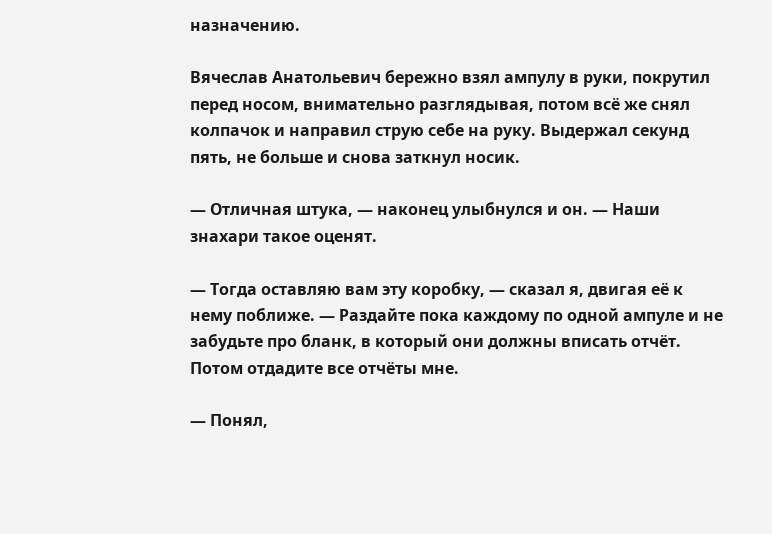назначению.

Вячеслав Анатольевич бережно взял ампулу в руки, покрутил перед носом, внимательно разглядывая, потом всё же снял колпачок и направил струю себе на руку. Выдержал секунд пять, не больше и снова заткнул носик.

— Отличная штука, — наконец улыбнулся и он. — Наши знахари такое оценят.

— Тогда оставляю вам эту коробку, — сказал я, двигая её к нему поближе. — Раздайте пока каждому по одной ампуле и не забудьте про бланк, в который они должны вписать отчёт. Потом отдадите все отчёты мне.

— Понял,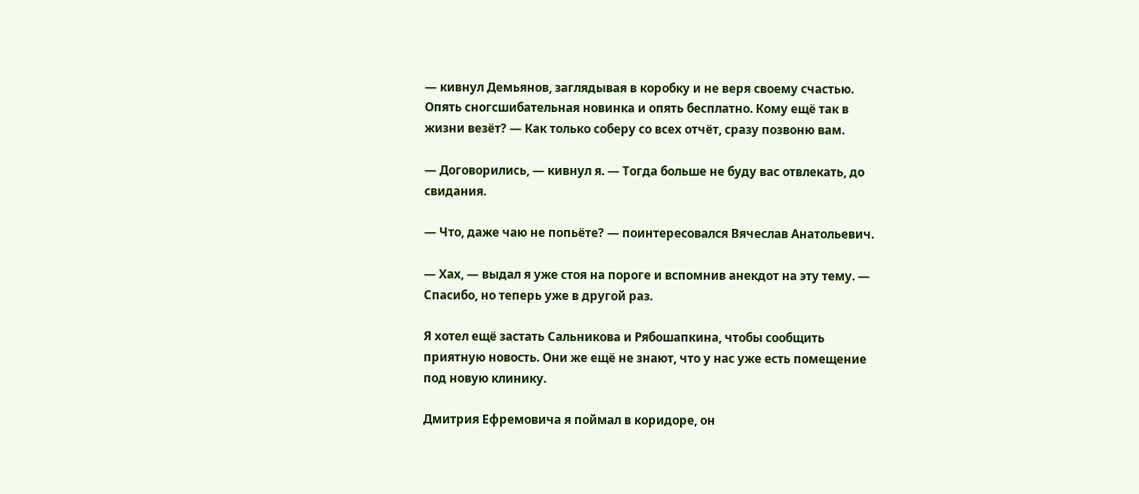— кивнул Демьянов, заглядывая в коробку и не веря своему счастью. Опять сногсшибательная новинка и опять бесплатно. Кому ещё так в жизни везёт? — Как только соберу со всех отчёт, сразу позвоню вам.

— Договорились, — кивнул я. — Тогда больше не буду вас отвлекать, до свидания.

— Что, даже чаю не попьёте? — поинтересовался Вячеслав Анатольевич.

— Хах, — выдал я уже стоя на пороге и вспомнив анекдот на эту тему. — Спасибо, но теперь уже в другой раз.

Я хотел ещё застать Сальникова и Рябошапкина, чтобы сообщить приятную новость. Они же ещё не знают, что у нас уже есть помещение под новую клинику.

Дмитрия Ефремовича я поймал в коридоре, он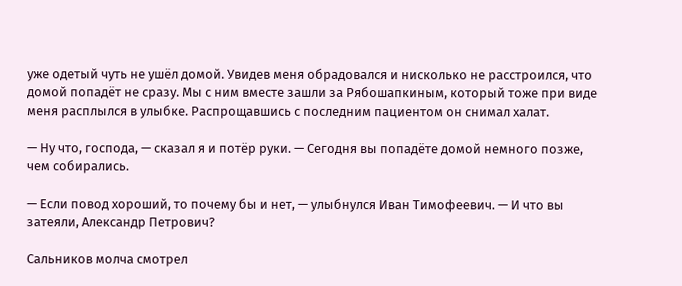уже одетый чуть не ушёл домой. Увидев меня обрадовался и нисколько не расстроился, что домой попадёт не сразу. Мы с ним вместе зашли за Рябошапкиным, который тоже при виде меня расплылся в улыбке. Распрощавшись с последним пациентом он снимал халат.

— Ну что, господа, — сказал я и потёр руки. — Сегодня вы попадёте домой немного позже, чем собирались.

— Если повод хороший, то почему бы и нет, — улыбнулся Иван Тимофеевич. — И что вы затеяли, Александр Петрович?

Сальников молча смотрел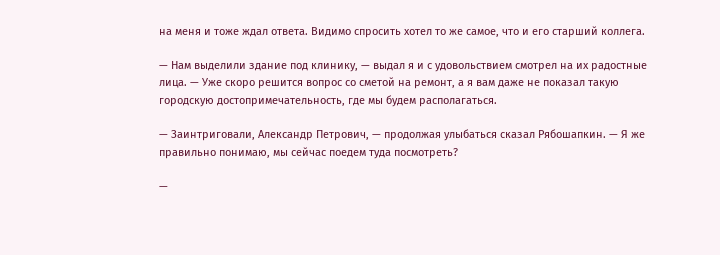на меня и тоже ждал ответа. Видимо спросить хотел то же самое, что и его старший коллега.

— Нам выделили здание под клинику, — выдал я и с удовольствием смотрел на их радостные лица. — Уже скоро решится вопрос со сметой на ремонт, а я вам даже не показал такую городскую достопримечательность, где мы будем располагаться.

— Заинтриговали, Александр Петрович, — продолжая улыбаться сказал Рябошапкин. — Я же правильно понимаю, мы сейчас поедем туда посмотреть?

—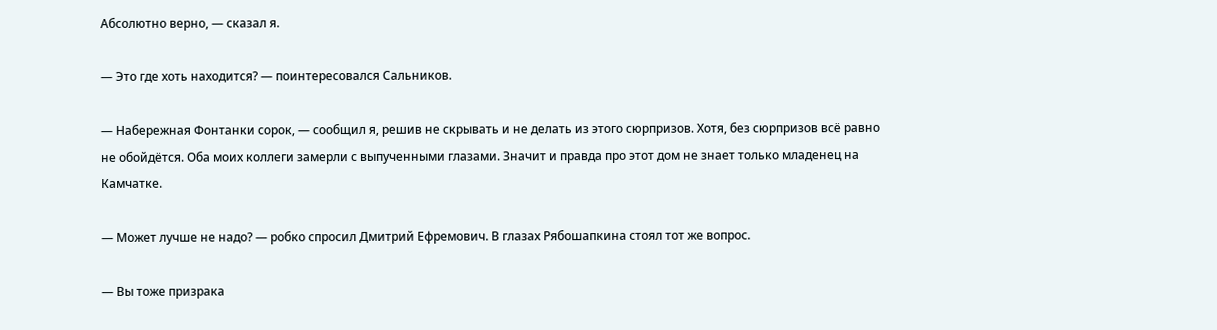Абсолютно верно, — сказал я.

— Это где хоть находится? — поинтересовался Сальников.

— Набережная Фонтанки сорок, — сообщил я, решив не скрывать и не делать из этого сюрпризов. Хотя, без сюрпризов всё равно не обойдётся. Оба моих коллеги замерли с выпученными глазами. Значит и правда про этот дом не знает только младенец на Камчатке.

— Может лучше не надо? — робко спросил Дмитрий Ефремович. В глазах Рябошапкина стоял тот же вопрос.

— Вы тоже призрака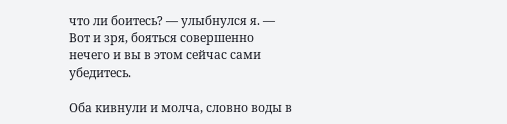что ли боитесь? — улыбнулся я. — Вот и зря, бояться совершенно нечего и вы в этом сейчас сами убедитесь.

Оба кивнули и молча, словно воды в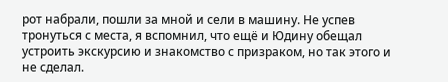рот набрали, пошли за мной и сели в машину. Не успев тронуться с места, я вспомнил, что ещё и Юдину обещал устроить экскурсию и знакомство с призраком, но так этого и не сделал.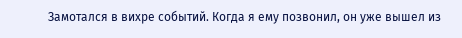Замотался в вихре событий. Когда я ему позвонил, он уже вышел из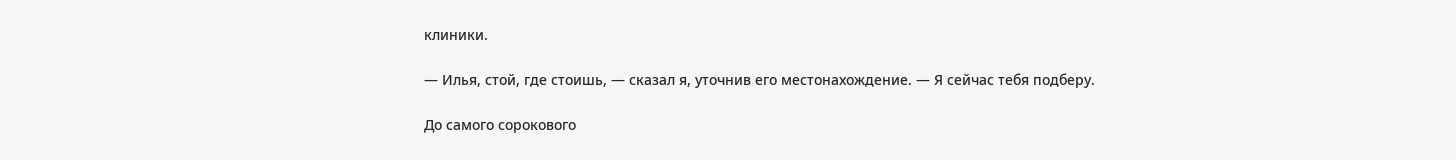клиники.

— Илья, стой, где стоишь, — сказал я, уточнив его местонахождение. — Я сейчас тебя подберу.

До самого сорокового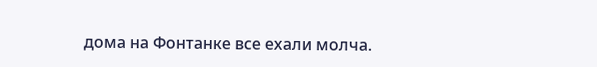дома на Фонтанке все ехали молча.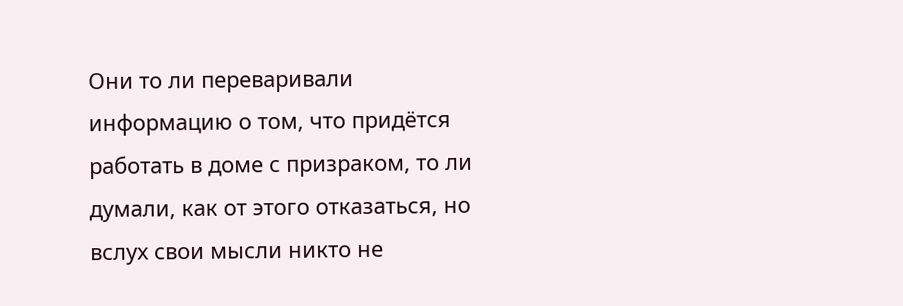Они то ли переваривали информацию о том, что придётся работать в доме с призраком, то ли думали, как от этого отказаться, но вслух свои мысли никто не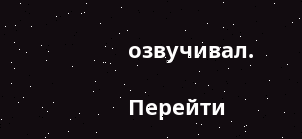озвучивал.

Перейти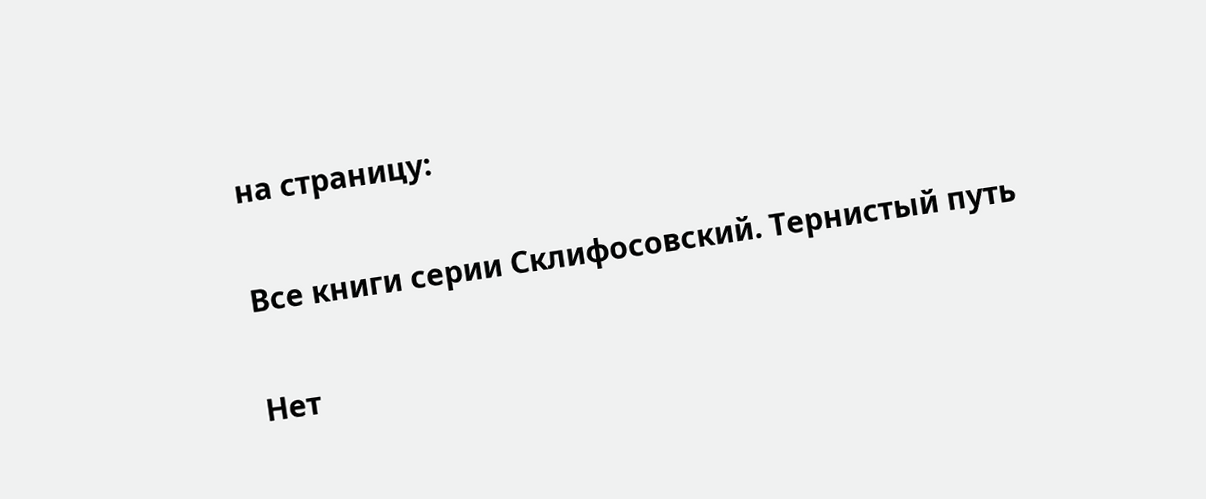на страницу:

Все книги серии Склифосовский. Тернистый путь

Нет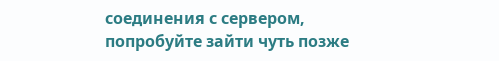соединения с сервером, попробуйте зайти чуть позже